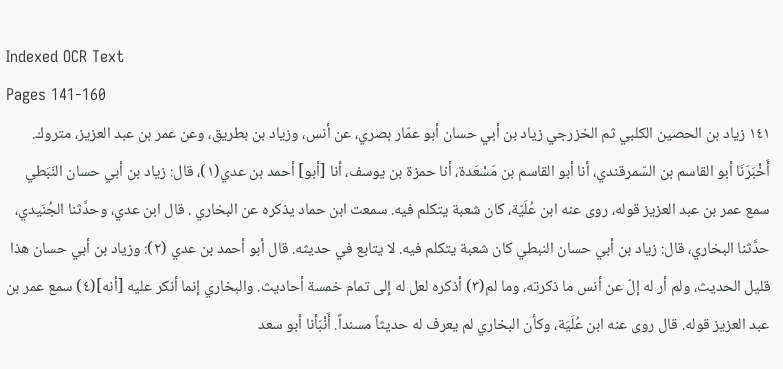Indexed OCR Text
Pages 141-160
١٤١ زياد بن الحصين الكلبي ثم الخزرجي زياد بن أبي حسان أبو عمّار بصري، عن أنس، وزياد بن بطريق، وعن عمر بن عبد العزيز، متروك. أَخْبَرَنَا أبو القاسم بن السّمرقندي، أنا أبو القاسم بن مَسْعَدة، أنا حمزة بن يوسف، أنا [أبو] أحمد بن عدي(١)، قال: زياد بن أبي حسان النَبَطي سمع عمر بن عبد العزيز قوله، روى عنه ابن عُلَيّة، كان شعبة يتكلم فيه. سمعت ابن حماد يذكره عن البخاري . قال ابن عدي، وحدَّثنا الجُنَيدي، حدَّثنا البخاري، قال: زياد بن أبي حسان النبطي کان شعبة يتكلم فيه. لا يتابع في حديثه. قال أبو أحمد بن عدي (٢): وزياد بن أبي حسان هذا قليل الحديث، ولم أر له إلّ عن أنس ما ذكرته، وما لم(٣) أذكره لعل له إلى تمام خمسة أحاديث. والبخاري إنما أنكر عليه [أنه](٤) سمع عمر بن عبد العزيز قوله. قال روى عنه ابن عُلَيَة، وكأن البخاري لم يعرف له حديثاً مسنداً. أَنْبَأنا أبو سعد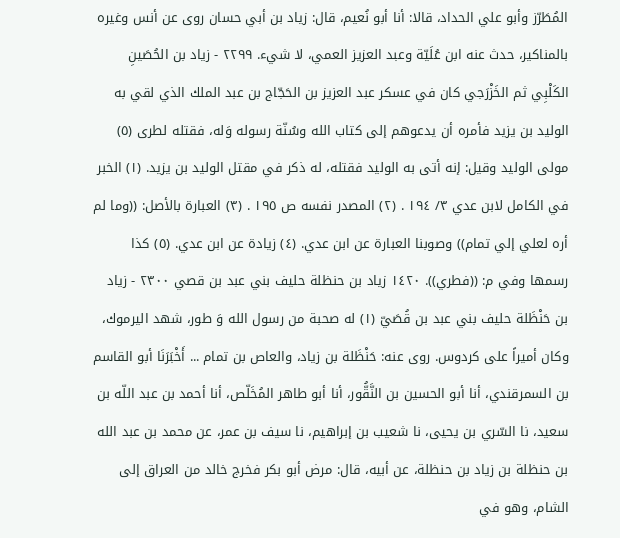المُطَرّز وأبو علي الحداد، قالا: أنا أبو نُعيم، قال: زياد بن أبي حسان روى عن أنس وغيره بالمناكير، حدث عنه ابن عُلَيّة وعبد العزيز العمي، لا شيء. ٢٢٩٩ - زياد بن الحُصَينِ الكَلْبِي ثم الخَزْرَجي كان في عسكر عبد العزيز بن الحَجّاج بن عبد الملك الذي لقي به الوليد بن يزيد فأمره أن يدعوهم إلى كتاب الله وسُنّة رسوله وَله، فقتله لطرى (٥) مولى الوليد وقيل: إنه أتی به الولید فقتله، له ذکر في مقتل الوليد بن یزید. (١) الخبر في الكامل لابن عدي ٣/ ١٩٤ . (٢) المصدر نفسه ص ١٩٥ . (٣) العبارة بالأصل: ((وما لم أره لعلي إلي تمام)) وصوبنا العبارة عن ابن عدي. (٤) زيادة عن ابن عدي. (٥) كذا رسمها وفي م: ((فطري)). ١٤٢٠ زياد بن حنظلة حليف بني عبد بن قصي ٢٣٠٠ - زياد بن حَنْظَلة حليف بني عبد بن قُصَيّ (١) له صحبة من رسول الله وَ طور، شهد اليرموك، وكان أميراً على كردوس. روى عنه: حَنْظَلة بن زياد، والعاص بن تمام ... أَخْبَرَنَا أبو القاسم بن السمرقندي، أنا أبو الحسين بن النَّقُّور، أنا أبو طاهر المُخَلّص، أنا أحمد بن عبد اللّه بن سعيد، نا السّري بن يحيى، نا شعيب بن إبراهيم، نا سيف بن عمر، عن محمد بن عبد الله بن حنظلة بن زياد بن حنظلة، عن أبيه، قال: مرض أبو بكر فخرج خالد من العراق إلى الشام، وهو في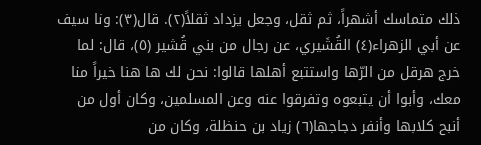ذلك متماسك أشهراً، ثم ثقل، وجعل يزداد ثقلاً(٢). قال(٣): ونا سيف عن أبي الزهراء(٤) القُشَيري، عن رجال من بني قُشير (٥)، قال: لما خرج هرقل من الرّها واستتبع أهلها قالوا: نحن لك ها هنا خيراً منا معك، وأبوا أن يتبعوه وتفرقوا عنه وعن المسلمين، وكان أول من أنبح كلابها وأنفر دجاجها(٦) زياد بن حنظلة، وكان من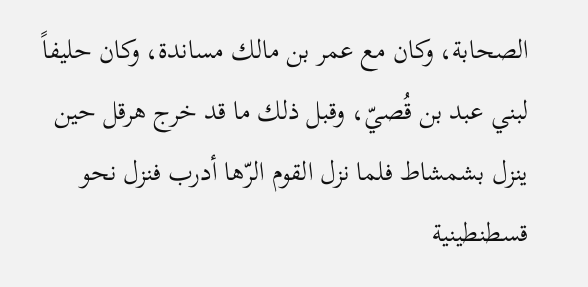الصحابة، وكان مع عمر بن مالك مساندة، وكان حليفاً لبني عبد بن قُصيّ، وقبل ذلك ما قد خرج هرقل حين ينزل بشمشاط فلما نزل القوم الرّها أدرب فنزل نحو قسطنطينية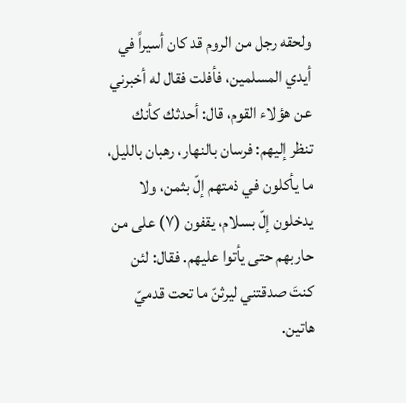ولحقه رجل من الروم قد كان أسيراً في أيدي المسلمين، فأفلت فقال له أخبرني عن هؤلاء القوم، قال: أحدثك كأنك تنظر إليهم: فرسان بالنهار، رهبان بالليل، ما يأكلون في ذمتهم إلّ بثمن، ولا يدخلون إلّ بسلام، يقفون (٧) على من حاربهم حتى يأتوا عليهم. فقال: لئن كنتَ صدقتني ليرثنّ ما تحت قدميّ هاتين.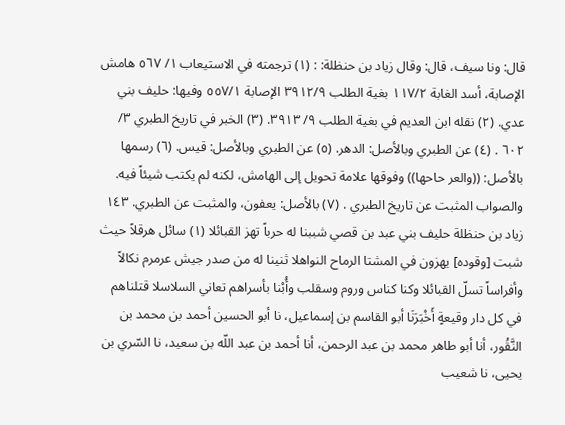قال: ونا سيف، قال: وقال زياد بن حنظلة: : (١) ترجمته في الاستيعاب ١/ ٥٦٧ هامش الإصابة، أسد الغابة ١١٧/٢ بغية الطلب ٣٩١٢/٩ الإصابة ٥٥٧/١ وفيها: حليف بني عدي. (٢) نقله ابن العديم في بغية الطلب ٩/ ٣٩١٣. (٣) الخبر في تاريخ الطبري ٣/ ٦٠٢ . (٤) عن الطبري وبالأصل: الدهر. (٥) عن الطبري وبالأصل: قيس. (٦) رسمها بالأصل: ((والعر حاحها)) وفوقها علامة تحويل إلى الهامش، لكنه لم يكتب شيئاً فيه. والصواب المثبت عن تاريخ الطبري . (٧) بالأصل: يعفون، والمثبت عن الطبري. ١٤٣ زياد بن حنظلة حلیف بني عبد بن قصي شببنا له حرباً تهز القبائلا (١) سائل هرقلاً حيث شبت [وقوده] يهزون في المشتا الرماح النواهلا ثنينا له من صدر جيش عرمرم نكالاً وأفراساً تسلّ القبائلا وكنا كناس وروم وسقلب وأُبْنا بأسراهم تعاني السلاسلا قتلناهم في كل دار وقيعةٍ أَخْبَرَنَا أبو القاسم بن إسماعيل، نا أبو الحسين أحمد بن محمد بن النَّقُور، أنا أبو طاهر محمد بن عبد الرحمن، أنا أحمد بن عبد اللّه بن سعيد، نا السّري بن یحیی، نا شعيب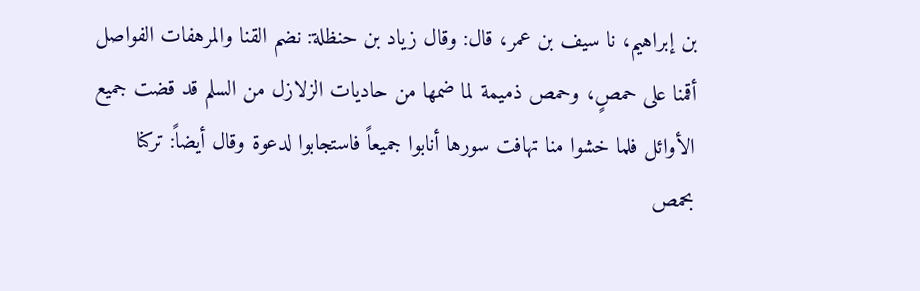بن إبراهيم، نا سيف بن عمر، قال: وقال زياد بن حنظلة: نضم القنا والمرهفات الفواصل أقمنا على حمصٍ، وحمص ذميمة لما ضمها من حاديات الزلازل من السلم قد قضت جميع الأوائل فلما خشوا منا تهافت سورها أنابوا جميعاً فاستجابوا لدعوة وقال أيضاً: تركنا بحمص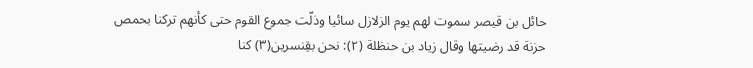حائل بن قيصر سموت لهم يوم الزلازل سائيا وذلّت جموع القوم حتى كأنهم تركنا بحمص حزنة قد رضيتها وقال زياد بن حنظلة (٢): نحن بقِنسرين(٣) كنا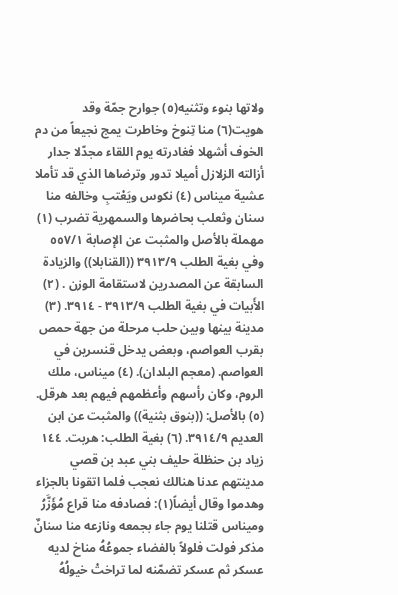ولاتها بنوء وتثنيه(٥) جوارح جمّة وقد هويت(٦) منا تِنوخ وخاطرت يمج نجيعاً من دم الخوف أشهلا فغادرته يوم اللقاء مجدّلا جدار أزالته الزلازل أميلا تدور وترضاها الذي قد تأملا عشية ميناس (٤) نكوس ويَعْتبِ وخالفه منا سنان وثعلب بحاضرها والسمهرية تضرب (١) مهملة بالأصل والمثبت عن الإصابة ٥٥٧/١ وفي بغية الطلب ٣٩١٣/٩ ((القنابلا)) والزيادة السابقة عن المصدرين لاستقامة الوزن . (٢) الأَبيات في بغية الطلب ٣٩١٣/٩ - ٣٩١٤. (٣) مدينة بينها وبين حلب مرحلة من جهة حمص بقرب العواصم، وبعض يدخل قنسرين في العواصم. (معجم البلدان). (٤) ميناس، ملك الروم، وكان رأسهم وأعظمهم فيهم بعد هرقل. (٥) بالأصل: ((بنوق بثنية)) والمثبت عن ابن العديم ٣٩١٤/٩. (٦) بغية الطلب: هربت. ١٤٤ زياد بن حنظلة حلیف بني عبد بن قصي مدينتهم عدنا هنالك نعجب فلما اتقونا بالجزاء وهدموا وقال أيضاً(١): فصادفه منا قراع مُؤَزَّرُ وميناس قتلنا يوم جاء بجمعه ونازعه منا سنانٌ مذكر فولت فلولاً بالفضاء جموعُهُ مناخ لديه عسكر ثم عسكر تضمّنه لما تراختْ خيولُهُ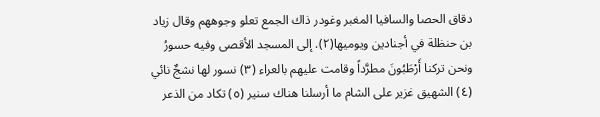دقاق الحصا والسافيا المغبر وغودر ذاك الجمع تعلو وجوههم وقال زياد بن حنظلة في أجنادین ویومیھا(٢). إلى المسجد الأقصى وفيه حسورُ ونحن تركنا أَرْطَبُونَ مطرَّداً وقامت عليهم بالعراء (٣) نسور لها نشجٌ نائي (٤) الشهيق غزير على الشام ما أرسلنا هناك سنير (٥) تكاد من الذعر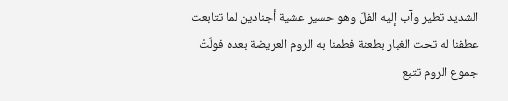الشديد تطير وآب إليه الفلّ وهو حسير عشية أجنادين لما تتابعت عطفنا له تحت الغبار بطعنة فطمنا به الروم العريضة بعده فولّتْ جموع الروم تتبع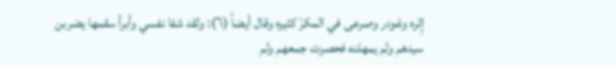إِثره وغودر وصرعى في المكرّ كثيره وقال أيضاً (٦): ولقد شفا نفسي وأبرأ سقمها يضربن سيدهم ولم يمهلنه فحصرت جمعهم ولم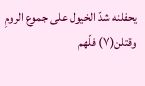يحفلنه شدّ الخيول على جموع الرومِ وقتلن(٧) فلّهم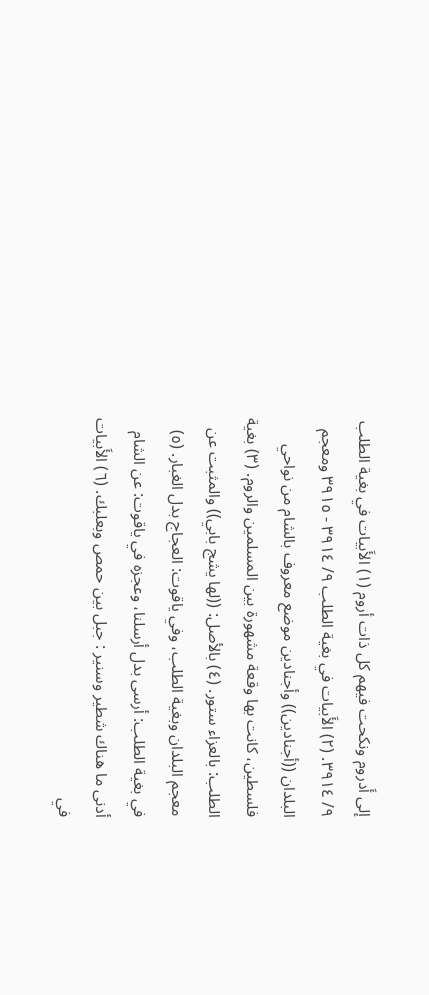إلى أَدروم ونكحت فيهم كل ذات أروم (١) الأَبيات في بغية الطلب ٩/ ٣٩١٤. (٢) الأَبيات في بغية الطلب ٩/ ٣٩١٤ - ٣٩١٥ ومعجم البلدان ((أجنادين)) وأجنادين موضع معروف بالشام من نواحي فلسطين، كانت بها وقعة مشهورة بين المسلمين والروم. (٣) بغية الطلب: بالعزاء ستور. (٤) بالأصل: ((لها يشج بابي)) والمثبت عن معجم البلدان وبغية الطلب، وفي ياقوت: العجاج بدل الغبار. (٥) في بغية الطلب: أرسى بدل أرسلنا، وعجزه في ياقوت: عن الشام أدنى ما هناك شطير وسنیر : جبل بین حمص وبعلبك. (٦) الأَبيات في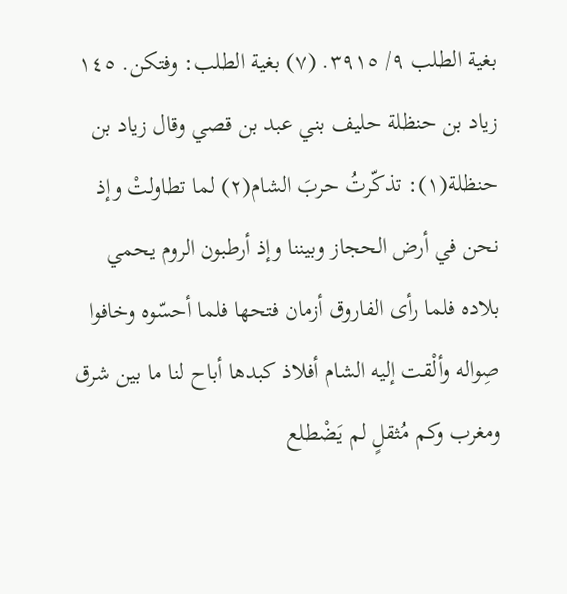بغية الطلب ٩/ ٣٩١٥. (٧) بغية الطلب: وفتكن. ١٤٥ زياد بن حنظلة حليف بني عبد بن قصي وقال زياد بن حنظلة(١): تذكّرتُ حربَ الشام(٢) لما تطاولتْ وإذ نحن في أرض الحجاز وبيننا وإذ أرطبون الروم يحمي بلاده فلما رأى الفاروق أزمان فتحها فلما أحسّوه وخافوا صِواله وألْقت إليه الشام أفلاذ كبدها أباح لنا ما بين شرق ومغرب وكم مُثقلٍ لم يَضْطلع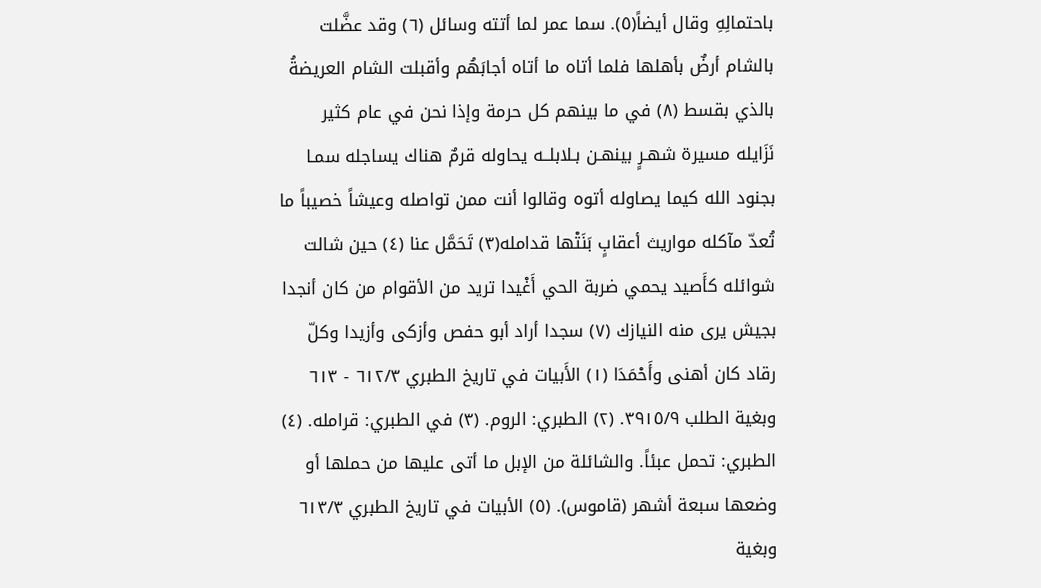باحتمالِهِ وقال أيضاً(٥). سما عمر لما أتته وسائل (٦) وقد عضَّلت بالشام أرضٌ بأهلها فلما أتاه ما أتاه أجابَهُم وأقبلت الشام العريضةُ بالذي بقسط (٨) في ما بينهم كل حرمة وإذا نحن في عام كثير نَزَايله مسيرة شهـرٍ بينهـن بـلابلــه يحاوله قرمٌ هناك يساجله سمـا بجنود الله كيما يصاوله أتوه وقالوا أنت ممن تواصله وعيشاً خصيباً ما تُعدّ مآكله مواريث أعقابٍ بَنَتْها قدامله(٣) تَحَمَّل عنا (٤) حين شالت شوائله كأَصيد يحمي ضربة الحي أَغْيدا تريد من الأقوام من كان أنجدا بجيش يرى منه النيازك (٧) سجدا أراد أبو حفص وأزكى وأزيدا وكلّ رقاد كان أهنى وأَحْمَدَا (١) الأَبيات في تاريخ الطبري ٦١٢/٣ - ٦١٣ وبغية الطلب ٣٩١٥/٩. (٢) الطبري: الروم. (٣) في الطبري: قرامله. (٤) الطبري: تحمل عبئاً. والشائلة من الإبل ما أتى عليها من حملها أو وضعها سبعة أشهر (قاموس). (٥) الأبيات في تاريخ الطبري ٦١٣/٣ وبغية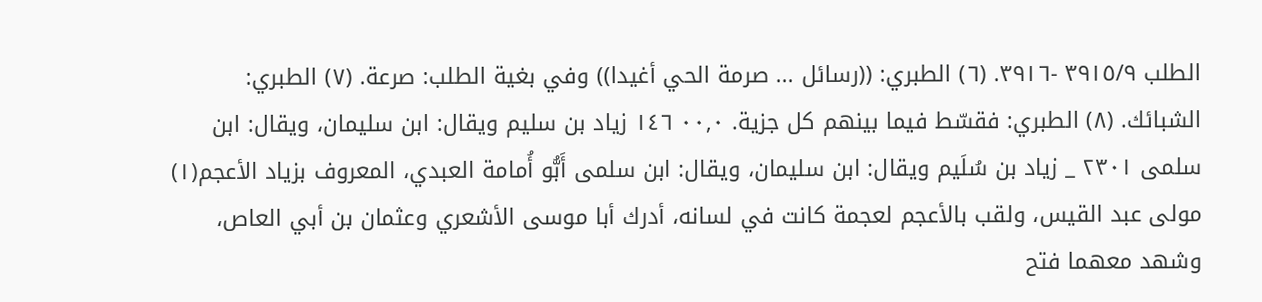الطلب ٣٩١٥/٩ -٣٩١٦. (٦) الطبري: ((رسائل ... صرمة الحي أغيدا)) وفي بغية الطلب: صرعة. (٧) الطبري: الشبائك. (٨) الطبري: فقسّط فيما بينهم كل جزية. ٠٠,٠ ١٤٦ زياد بن سليم ويقال: ابن سليمان، ويقال: ابن سلمی ٢٣٠١ _ زیاد بن سُلَیم ويقال: ابن سليمان، ويقال: ابن سلمی أَبُّو أُمامة العبدي، المعروف بزياد الأعجم(١) مولى عبد القيس، ولقب بالأعجم لعجمة كانت في لسانه، أدرك أبا موسى الأشعري وعثمان بن أبي العاص، وشهد معهما فتح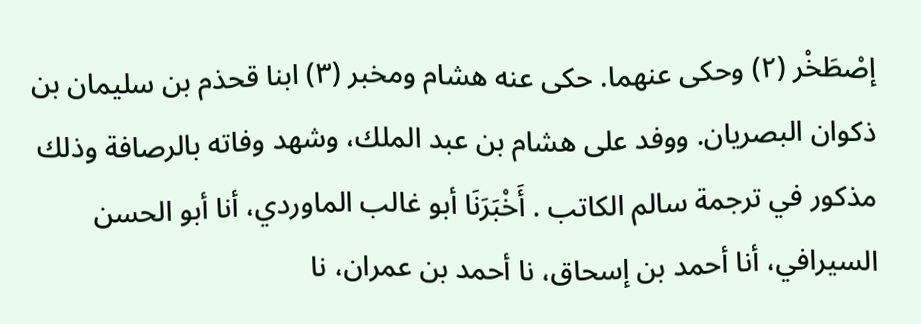إصْطَخْر (٢) وحكى عنهما. حكى عنه هشام ومخبر (٣) ابنا قحذم بن سليمان بن ذكوان البصريان. ووفد على هشام بن عبد الملك، وشهد وفاته بالرصافة وذلك مذكور في ترجمة سالم الكاتب . أَخْبَرَنَا أبو غالب الماوردي، أنا أبو الحسن السيرافي، أنا أحمد بن إسحاق، نا أحمد بن عمران، نا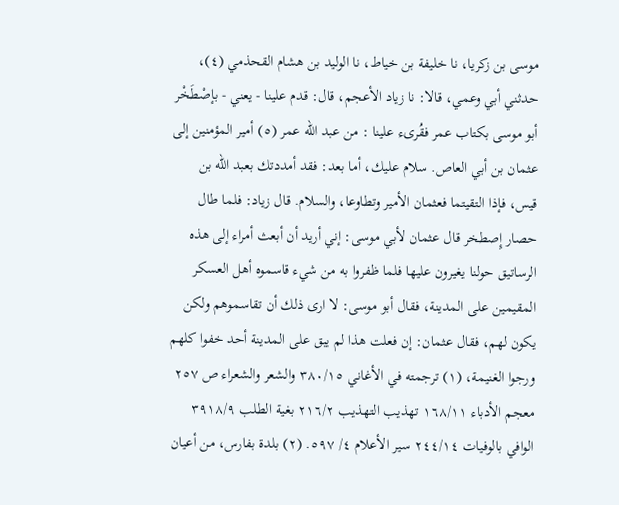موسى بن زكريا، نا خليفة بن خياط، نا الوليد بن هشام القحذمي (٤)، حدثني أبي وعمي، قالا: نا زياد الأعجم، قال: قدم علينا - يعني - بإصْطَخْر أبو موسى بكتاب عمر فقُرىء علينا : من عبد الله عمر (٥) أمير المؤمنين إلى عثمان بن أبي العاص. سلام عليك، أما بعد: فقد أمددتك بعبد اللّه بن قيس، فإذا التقيتما فعثمان الأمير وتطاوعا، والسلام. قال زياد: فلما طال حصار إِصطخر قال عثمان لأبي موسى: إني أريد أن أبعث أمراء إلى هذه الرساتيق حولنا يغيرون عليها فلما ظفروا به من شيء قاسموه أهل العسكر المقيمين على المدینة، فقال أبو موسى: لا اری ذلك أن تقاسموهم ولکن یکون لهم، فقال عثمان: إن فعلت هذا لم يبق على المدينة أحد خفوا كلهم ورجوا الغنيمة، (١) ترجمته في الأغاني ٣٨٠/١٥ والشعر والشعراء ص ٢٥٧ معجم الأدباء ١٦٨/١١ تهذيب التهذيب ٢١٦/٢ بغية الطلب ٣٩١٨/٩ الوافي بالوفيات ٢٤٤/١٤ سير الأعلام ٤/ ٥٩٧. (٢) بلدة بفارس، من أعيان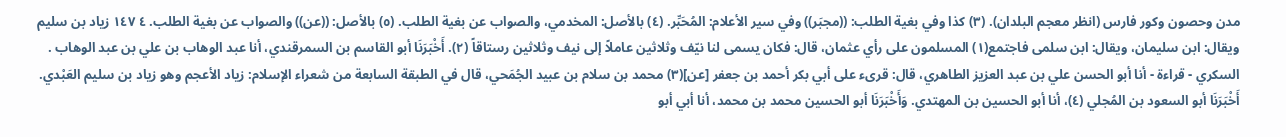مدن وحصون وكور فارس (انظر معجم البلدان). (٣) كذا وفي بغية الطلب: ((مجبَر)) وفي سير الأعلام: المُحَبِّر. (٤) بالأصل: المخدمي، والصواب عن بغية الطلب. (٥) بالأصل: ((عن)) والصواب عن بغية الطلب. ٤ ١٤٧ زیاد بن سلیم ویقال: ابن سلیمان، ويقال: ابن سلمی فاجتمع(١) المسلمون على رأي عثمان، قال: فكان يسمى لنا نيّف وثلاثين عاملاً إلى نيف وثلاثين رستاقاً (٢). أَخْبَرَنَا أبو القاسم بن السمرقندي، أنا عبد الوهاب بن علي بن عبد الوهاب . السكري - قراءة - أنا أبو الحسن علي بن عبد العزيز الطاهري، قال: قرىء على أبي بكر أحمد بن جعفر [عن](٣) محمد بن سلام بن عبيد الجُمَحي، قال في الطبقة السابعة من شعراء الإسلام: زياد الأعجم وهو زياد بن سليم العَبْدي. أَخْبَرَنَا أبو السعود بن المُجلي (٤)، أنا أبو الحسين بن المهتدي. وَأَخْبَرَنَا أبو الحسين محمد بن محمد، أنا أبي أبو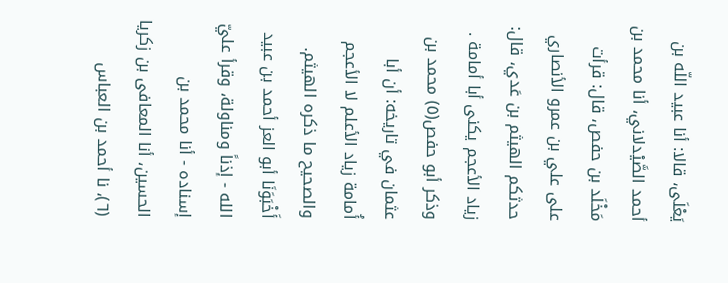يَعْلَى، قالا: أنا عبيد اللّه بن أحمد الصَّيْدلاني، أنا محمد بن مَخْلَد بن حفص، قال: قرأت على علي بن عمرو الأنصاري حدثكم الهيثم بن عَدي، قال: زياد الأعجم يكنى أبا أمامة . وذكر أبو حفص(٥) محمد بن عثمان في تاريخه: أن أبا أُمامة زياد الأعلم لا الأعجم والصحيح ما ذكره الهيثم. أَخْبَوَنَا أبو العز أحمد بن عبيد الله - إذناً ومناولة، وقرأ عليّ إسناده - أنا محمد بن الحسين، أنا المعافى بن زكريا (٦)، نا أحمد بن العباس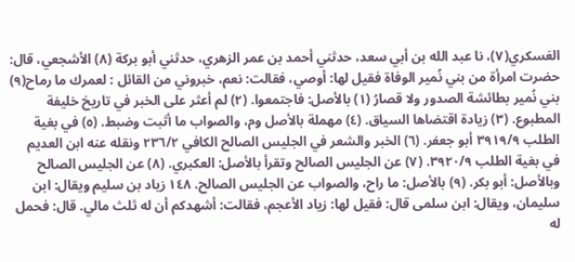العَسكري(٧)، نا عبد الله بن أبي سعد، حدثني أحمد بن عمر الزهري، حدثني أبو بركة (٨) الأشجعي، قال: حضرت امرأة من بني نُمير الوفاة فقيل لها: أوصي، فقالت: نعم، خبروني من القائل : لعمرك ما رماح(٩) بني نُمير بطائشة الصدور ولا قصارُ (١) بالأصل: فاجتمعوا. (٢) لم أعثر على الخبر في تاريخ خليفة المطبوع. (٣) زيادة اقتضاها السياق. (٤) مهملة بالأصل وم، والصواب ما أثبت وضبط. (٥) في بغية الطلب ٣٩١٩/٩ أبو جعفر. (٦) الخبر والشعر في الجليس الصالح الكافي ٢٣٦/٢ ونقله عنه ابن العديم في بغية الطلب ٣٩٢٠/٩. (٧) عن الجليس الصالح وتقرأ بالأصل: العكبري. (٨) عن الجليس الصالح وبالأصل: أبو بكر. (٩) بالأصل: ما راح، والصواب عن الجليس الصالح. ١٤٨ زياد بن سليم ويقال: ابن سليمان، ويقال: ابن سلمى قال: فقيل لها: زياد الأعجم، فقالت: أشهدكم أن له ثلث مالي. قال: فحمل له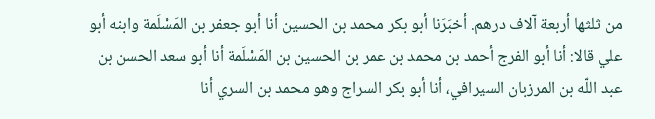من ثلثها أربعة آلاف درهم. أخبَرَنا أبو بكر محمد بن الحسين أنا أبو جعفر بن المَسْلَمة وابنه أبو علي قالا: أنا أبو الفرج أحمد بن محمد بن عمر بن الحسين بن المَسْلَمة أنا أبو سعد الحسن بن عبد اللّه بن المرزبان السيرافي، أنا أبو بكر السراج وهو محمد بن السري أنا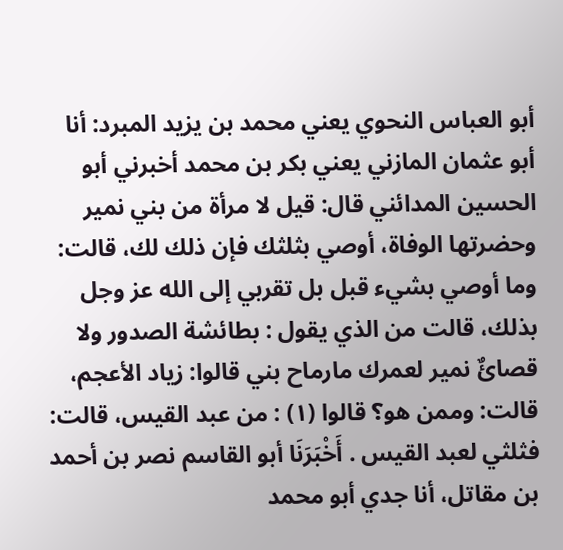أبو العباس النحوي يعني محمد بن يزيد المبرد: أنا أبو عثمان المازني يعني بكر بن محمد أخبرني أبو الحسين المدائني قال: قيل لا مرأة من بني نمير وحضرتها الوفاة، أوصي بثلثك فإن ذلك لك، قالت: وما أوصي بشيء قبل بل تقربي إلى الله عز وجل بذلك، قالت من الذي يقول : بطائشة الصدور ولا قصائٌ نمير لعمرك مارماح بني قالوا: زياد الأعجم، قالت: وممن هو؟ قالوا (١) : من عبد القيس، قالت: فثلثي لعبد القيس . أَخْبَرَنَا أبو القاسم نصر بن أحمد بن مقاتل، أنا جدي أبو محمد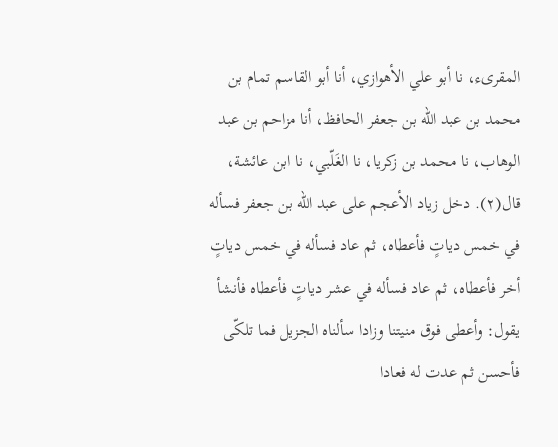المقرىء، نا أبو علي الأهوازي، أنا أبو القاسم تمام بن محمد بن عبد الله بن جعفر الحافظ، أنا مزاحم بن عبد الوهاب، نا محمد بن زكريا، نا الغَلّبي، نا ابن عائشة، قال(٢). دخل زياد الأعجم على عبد اللّه بن جعفر فسأله في خمس دياتٍ فأعطاه، ثم عاد فسأله في خمس دیاتٍ أخر فأعطاه، ثم عاد فسأله في عشر دياتٍ فأعطاه فأنشأ يقول: وأعطى فوق منيتنا وزادا سألناه الجزيل فما تلكّى فأحسن ثم عدت له فعادا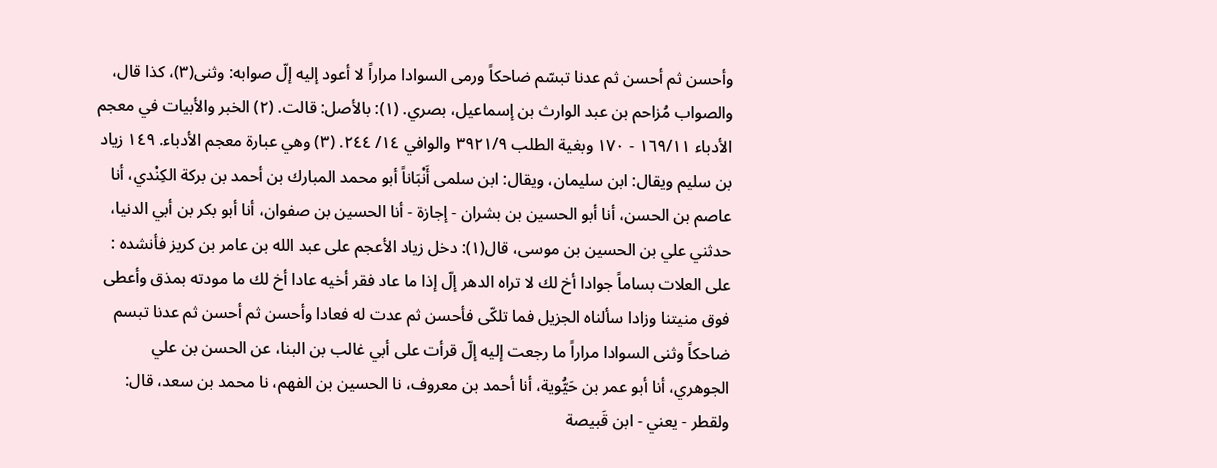وأحسن ثم أحسن ثم عدنا تبسّم ضاحكاً ورمى السوادا مراراً لا أعود إليه إلّ صوابه: وثنى(٣)، كذا قال، والصواب مُزاحم بن عبد الوارث بن إسماعيل، بصري. (١): بالأصل: قالت. (٢) الخبر والأبيات في معجم الأدباء ١٦٩/١١ - ١٧٠ وبغية الطلب ٣٩٢١/٩ والوافي ١٤/ ٢٤٤. (٣) وهي عبارة معجم الأدباء. ١٤٩ زیاد بن سلیم ویقال: ابن سلیمان، ويقال: ابن سلمی أَنْبَاناً أبو محمد المبارك بن أحمد بن بركة الكِنْدي، أنا عاصم بن الحسن، أنا أبو الحسين بن بشران - إجازة - أنا الحسين بن صفوان، أنا أبو بكر بن أبي الدنيا، حدثني علي بن الحسين بن موسى، قال(١): دخل زياد الأعجم على عبد الله بن عامر بن كريز فأنشده : على العلات بساماً جوادا أخ لك لا تراه الدهر إلّ إذا ما عاد فقر أخيه عادا أخ لك ما مودته بمذق وأعطى فوق منيتنا وزادا سألناه الجزيل فما تلكّى فأحسن ثم عدت له فعادا وأحسن ثم أحسن ثم عدنا تبسم ضاحكاً وثنى السوادا مراراً ما رجعت إليه إلّ قرأت على أبي غالب بن البنا، عن الحسن بن علي الجوهري، أنا أبو عمر بن حَيُّوية، أنا أحمد بن معروف، نا الحسين بن الفهم، نا محمد بن سعد، قال: ولقطر - يعني - ابن قَبيصة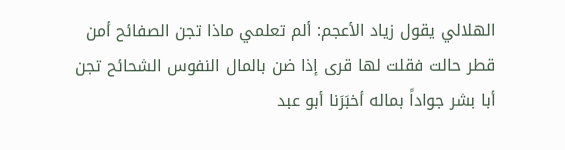الهلالي يقول زياد الأعجم: ألم تعلمي ماذا تجن الصفائح أمن قطر حالت فقلت لها قرى إذا ضن بالمال النفوس الشحائح تجن أبا بشر جواداً بماله أخبَرَنا أبو عبد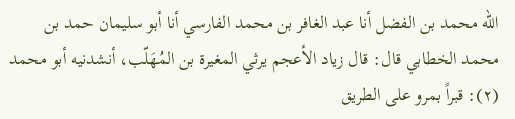الله محمد بن الفضل أنا عبد الغافر بن محمد الفارسي أنا أبو سليمان حمد بن محمد الخطابي قال: قال زياد الأعجم يرثي المغيرة بن المُهَلّب، أنشدنيه أبو محمد (٢): قبراً بمرو على الطريق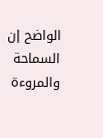الواضح إن السماحة والمروءة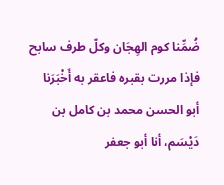ضُمِّنا كوم الهِجَان وكلّ طرف سابح فإذا مررت بقبره فاعقر به أَخْبَرَنا أبو الحسن محمد بن كامل بن دَيْسَم، أنا أبو جعفر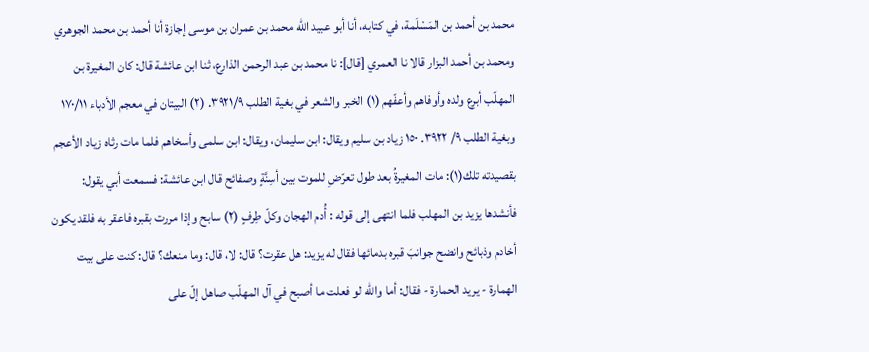محمد بن أحمد بن المَسْلَمة، في كتابه، أنا أبو عبيد اللّه محمد بن عمران بن موسى إجازة أنا أحمد بن محمد الجوهري ومحمد بن أحمد البزار قالا نا العمري [قال]: نا محمد بن عبد الرحمن الذارع، ثنا ابن عائشة قال: كان المغيرة بن المهلّب أبرع ولده وأوفاهم وأعفّهم (١) الخبر والشعر في بغية الطلب ٣٩٢١/٩. (٢) البيتان في معجم الأدباء ١٧٠/١١ وبغية الطلب ٩/ ٣٩٢٢. ١٥٠ زياد بن سليم ويقال: ابن سليمان، ويقال: ابن سلمی وأسخاهم فلما مات رثاه زياد الأعجم بقصيدته تلك(١): مات المغيرةُ بعد طول تعرّضِ للموت بين أسِنَّةٍ وصفائح قال ابن عائشة: فسمعت أبي يقول: فأنشدها يزيد بن المهلب فلما انتهى إلى قوله : أُدم الهجان وكلّ طِرفٍ (٢) سابح وإذا مررت بقبره فاعقر به فلقد يكون أخادم وذبائح وانضح جوانبَ قبره بدمائها فقال له يزيد: هل عقرت؟ قال: لا، قال: وما منعك؟ قال: كنت على بيت الهمارة - يريد الحمارة - فقال: أما والله لو فعلت ما أصبح في آل المهلّب صاهل إلّ على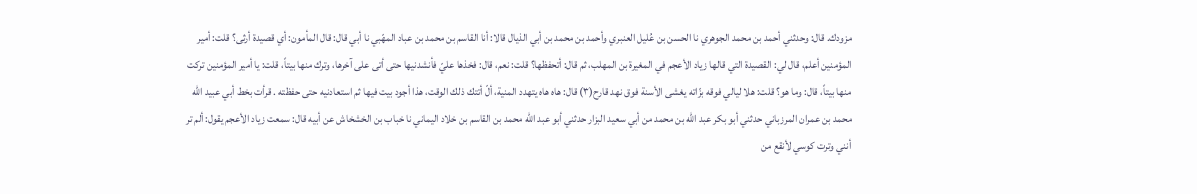مزودك. قال: وحدثني أحمد بن محمد الجوهري نا الحسن بن عُليل العنبري وأحمد بن محمد بن أبي الذيال قالا: أنا القاسم بن محمد بن عباد المهّبي نا أبي قال: قال المأمون: أي قصيدة أرثى؟ قلت: أمير المؤمنين أعلم، قال لي: القصيدة التي قالها زياد الأعجم في المغيرة بن المهلب، ثم قال: أتحفظها؟ قلت: نعم، قال: فخذها عليّ فأنشدنيها حتى أتى على آخرها، وترك منها بيتاً، قلت: يا أمير المؤمنين تركت منها بيتاً، قال: وما هو؟ قلت: هلا ليالي فوقه بزّاته يغشى الأسنة فوق نهد قارح(٣) قال: هاه هاه يتهدد المنية، ألّ أتتك ذلك الوقت، هذا أجود بيت فيها ثم استعادنيه حتی حفظته . قرأت بخط أبي عبيد الله محمد بن عمران المرزباني حدثني أبو بكر عبد الله بن محمد من أبي سعيد البزار حدثني أبو عبد الله محمد بن القاسم بن خلاد اليماني نا خباب بن الخشخاش عن أبيه قال: سمعت زياد الأعجم يقول: ألم تر أنني وترت كوسي لأنقع من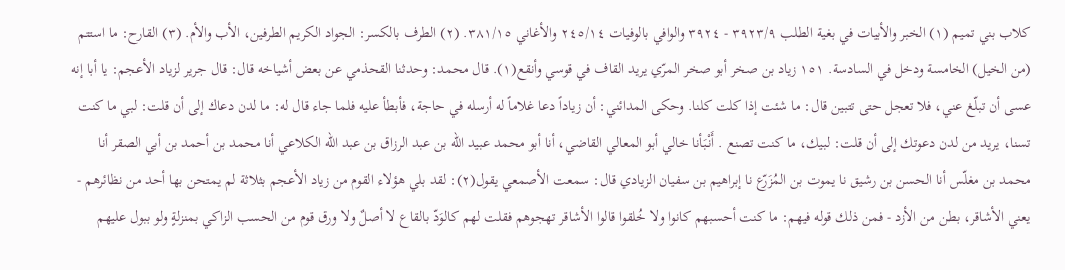كلاب بني تميم (١) الخبر والأبيات في بغية الطلب ٣٩٢٣/٩ - ٣٩٢٤ والوافي بالوفيات ٢٤٥/١٤ والأغاني ٣٨١/١٥. (٢) الطرف بالكسر: الجواد الكريم الطرفين، الأب والأم. (٣) القارح: ما استتم (من الخيل) الخامسة ودخل في السادسة. ١٥١ زياد بن صخر أبو صخر المرّي يريد القاف في قوسي وأنقع(١). قال محمد: وحدثنا القحذمي عن بعض أشياخه قال: قال جرير لزياد الأعجم: يا أبا إنه عسى أن تبلّغ عني، فلا تعجل حتى تتبين قال: ما شئت إذا كلت كلنا. وحكى المدائني: أن زياداً دعا غلاماً له أرسله في حاجة، فأبطأ عليه فلما جاء قال له: ما لدن دعاك إلى أن قلت: لبي ما كنت تسنا، يريد من لدن دعوتك إلى أن قلت: لبيك، ما كنت تصنع . أَنْبَأنا خالي أبو المعالي القاضي، أنا أبو محمد عبيد الله بن عبد الرزاق بن عبد اللّه الكلاعي أنا محمد بن أحمد بن أبي الصقر أنا محمد بن مغلّس أنا الحسن بن رشيق نا يموت بن المُزَرّع نا إبراهيم بن سفيان الزيادي قال: سمعت الأصمعي يقول(٢): لقد بلي هؤلاء القوم من زياد الأعجم بثلاثة لم يمتحن بها أحد من نظائرهم - يعني الأشاقر، بطن من الأزد - فمن ذلك قوله فيهم: ما كنت أحسبهم كانوا ولا خُلقوا قالوا الأشاقر تهجوهم فقلت لهم كالوَدّ بالقاع لا أصلٌ ولا ورق قوم من الحسب الزاكي بمنزلةٍ ولو ببول عليهم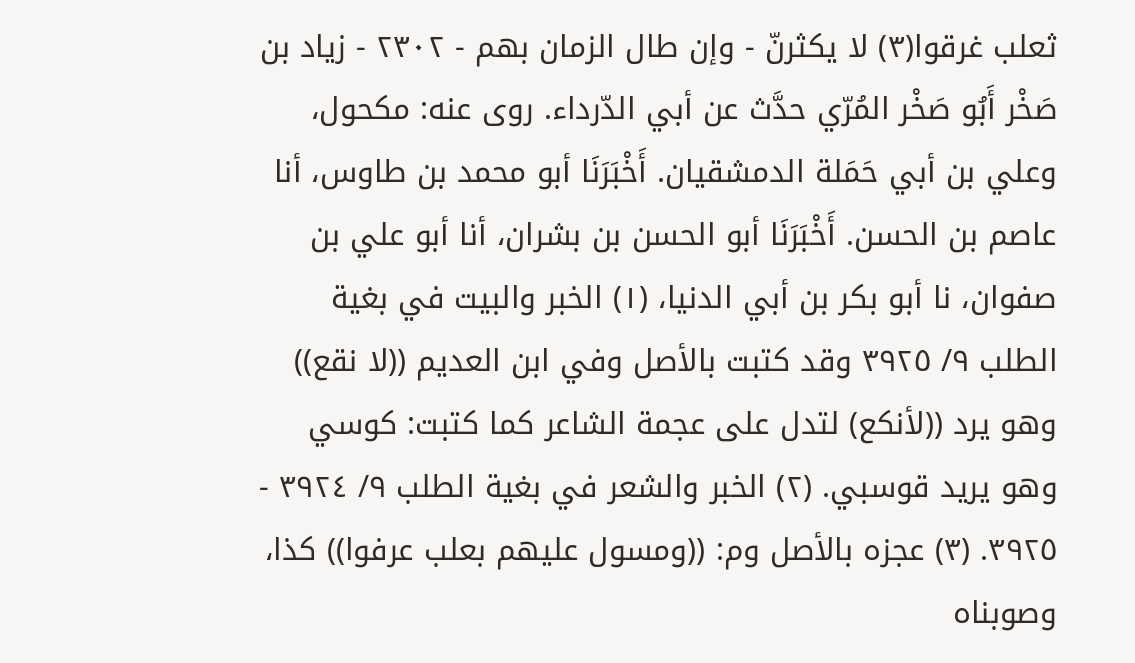ثعلب غرقوا(٣) لا يكثرنّ - وإن طال الزمان بهم - ٢٣٠٢ - زیاد بن صَخْر أَبُو صَخْر المُرّي حدَّث عن أبي الدّرداء. روى عنه: مكحول، وعلي بن أبي حَمَلة الدمشقيان. أَخْبَرَنَا أبو محمد بن طاوس، أنا عاصم بن الحسن. أَخْبَرَنَا أبو الحسن بن بشران، أنا أبو علي بن صفوان، نا أبو بكر بن أبي الدنيا، (١) الخبر والبيت في بغية الطلب ٩/ ٣٩٢٥ وقد كتبت بالأصل وفي ابن العديم ((لا نقع)) وهو يرد ((لأنكع) لتدل على عجمة الشاعر كما كتبت: کوسي وهو يريد قوسبي. (٢) الخبر والشعر في بغية الطلب ٩/ ٣٩٢٤ - ٣٩٢٥. (٣) عجزه بالأصل وم: ((ومسول عليهم بعلب عرفوا)) كذا، وصوبناه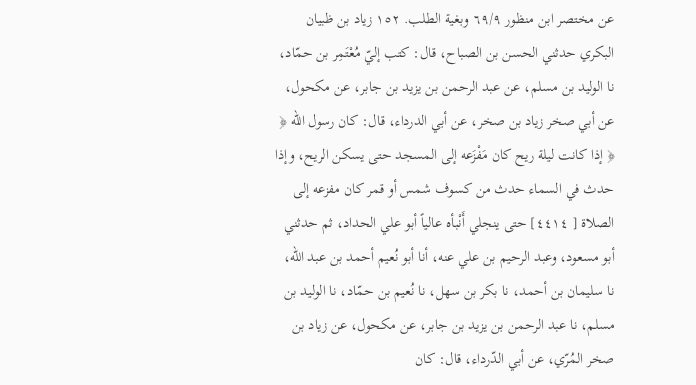عن مختصر ابن منظور ٦٩/٩ وبغية الطلب. ١٥٢ زياد بن ظبیان البکري حدثني الحسن بن الصباح، قال: كتب إليّ مُعْتَمِر بن حمّاد، نا الوليد بن مسلم، عن عبد الرحمن بن يزيد بن جابر، عن مكحول، عن أبي صخر زياد بن صخر، عن أبي الدرداء، قال: كان رسول الله ﴿ ﴿ إذا كانت ليلة ريح كان مَفْزَعه إلى المسجد حتی یسکن الريح، وإذا حدث في السماء حدث من كسوف شمس أو قمر كان مفزعه إلى الصلاة [ ٤٤١٤] حتى ينجلي أَنْبأه عالياً أبو علي الحداد، ثم حدثني أبو مسعود، وعبد الرحيم بن علي عنه، أنا أبو نُعيم أحمد بن عبد اللّه، نا سليمان بن أحمد، نا بكر بن سهل، نا نُعيم بن حمّاد، نا الوليد بن مسلم، نا عبد الرحمن بن يزيد بن جابر، عن مكحول، عن زياد بن صخر المُرّي، عن أبي الدّرداء، قال: كان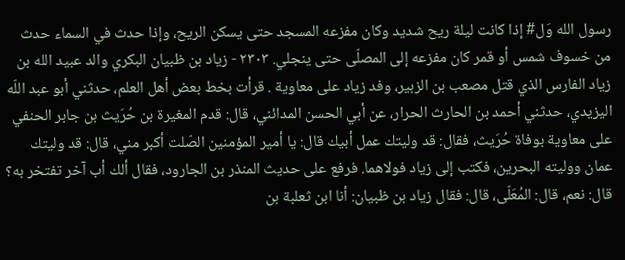رسول الله وَل# إذا كانت ليلة ريح شديد وكان مفزعه المسجد حتى يسكن الريح، وإذا حدث في السماء حدث من خسوف شمس أو قمر كان مفزعه إلى المصلّی حتی ینجلي. ٢٣٠٣ - زیاد بن ظبيان البكري والد عبيد الله بن زياد الفارس الذي قتل مصعب بن الزبير، وفد زياد على معاوية . قرأت بخط بعض أهل العلم، حدثني أبو عبد اللّه اليزيدي، حدثني أحمد بن الحارث الحرار، عن أبي الحسن المدائني، قال: قدم المغيرة بن حُرَيث بن جابر الحنفي على معاوية بوفاة حُرَيث، فقال: قد وليتك عمل أبيك قال: يا أمير المؤمنين الصّلت أكبر مني، قال: قد وليتك عمان ووليته البحرين، فكتب إلى زياد فولاهما. فرفع على حديث المنذر بن الجارود، فقال ألك أب آخر تفتخر به؟ قال: نعم، قال: المُعَلّى، قال: فقال زياد بن ظبيان: أنا ابن ثعلبة بن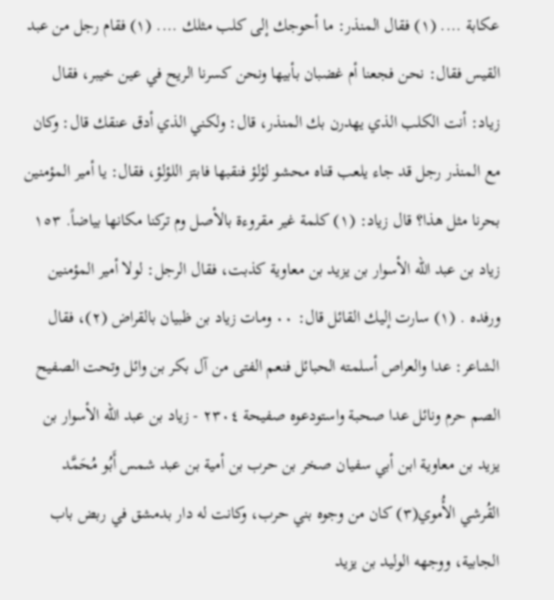عكابة .... (١) فقال المنذر: ما أحوجك إلى كلب مثلك .... (١) فقام رجل من عبد القيس فقال: نحن فجعنا أم غضبان بأبيها ونحن كسرنا الريح في عين خيبر، فقال زياد: أنت الكلب الذي يهدرن بك المنذر، قال: ولكني الذي أدق عنقك قال: وكان مع المنذر رجل قد جاء يلعب قناه محشو لؤلؤ فنقبها فابتز اللؤلؤ، فقال: يا أمير المؤمنين بحرنا مثل هذا؟ قال زياد: (١) كلمة غير مقروءة بالأصل وم تركنا مكانها بياضاً. ١٥٣ زياد بن عبد اللّه الأسوار بن يزيد بن معاوية كذبت، فقال الرجل: لولا أمير المؤمنين ورفده . (١) سارت إليك القائل قال: ٠٠ ومات زياد بن ظبيان بالقراض (٢)، فقال الشاعر: عدا والعراص أسلمته الحبائل فنعم الفتى من آل بكر بن وائل وتحت الصفيح الصم حرم ونائل عدا صحبة واستودعوه صفيحة ٢٣٠٤ - زياد بن عبد اللّه الأسوار بن يزيد بن معاوية ابن أبي سفيان صخر بن حرب بن أمية بن عبد شمس أَبُو مُحَمَّد القُرشي الأُموي(٣) كان من وجوه بني حرب، وكانت له دار بدمشق في ربض باب الجابية، ووجهه الوليد بن يزيد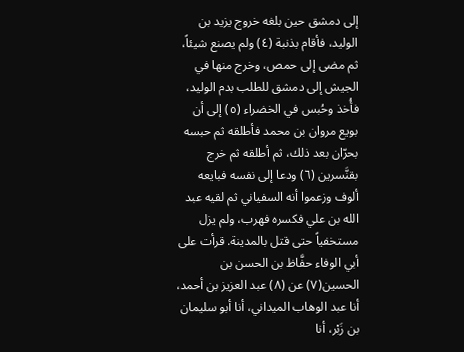إلى دمشق حين بلغه خروج يزيد بن الوليد، فأقام بذنبة (٤) ولم يصنع شيئاً، ثم مضى إلى حمص، وخرج منها في الجيش إلى دمشق للطلب بدم الوليد، فأُخذ وحُبس في الخضراء (٥) إلى أن بويع مروان بن محمد فأطلقه ثم حبسه بحرّان بعد ذلك، ثم أطلقه ثم خرج بقنَّسرين (٦) ودعا إلى نفسه فبايعه ألوف وزعموا أنه السفياني ثم لقيه عبد الله بن علي فكسره فهرب، ولم يزل مستخفياً حتى قتل بالمدينة. قرأت على أبي الوفاء حفَّاظ بن الحسن بن الحسين(٧) عن (٨) عبد العزيز بن أحمد، أنا عبد الوهاب الميداني، أنا أبو سليمان بن زَبْر، أنا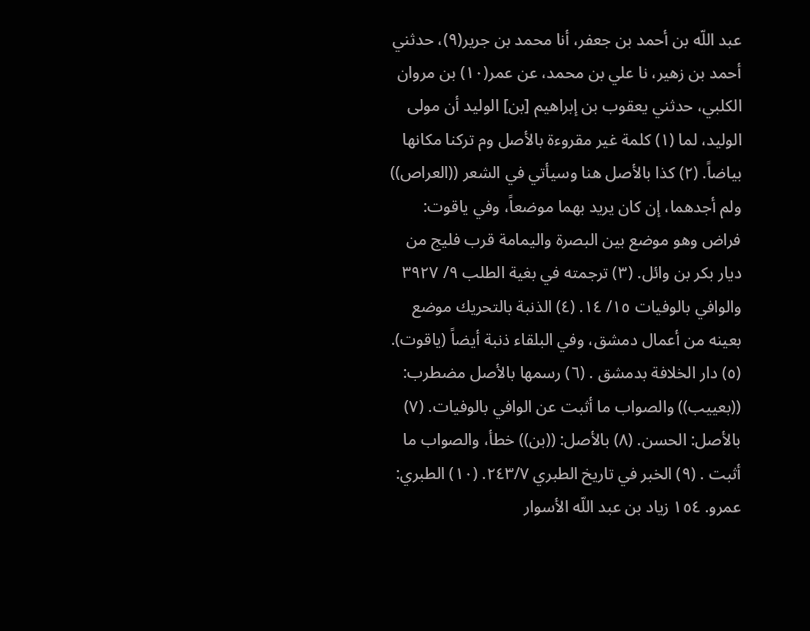عبد اللّه بن أحمد بن جعفر، أنا محمد بن جرير(٩)، حدثني أحمد بن زهير، نا علي بن محمد، عن عمر(١٠) بن مروان الكلبي، حدثني يعقوب بن إبراهيم [بن] الوليد أن مولى الوليد، لما (١) كلمة غير مقروءة بالأصل وم تركنا مكانها بياضاً. (٢) كذا بالأصل هنا وسيأتي في الشعر ((العراص)) ولم أجدهما، إن كان يريد بهما موضعاً، وفي ياقوت: فراض وهو موضع بين البصرة واليمامة قرب فليج من ديار بكر بن وائل. (٣) ترجمته في بغية الطلب ٩/ ٣٩٢٧ والوافي بالوفيات ١٥/ ١٤. (٤) الذنبة بالتحريك موضع بعينه من أعمال دمشق، وفي البلقاء ذنبة أيضاً (ياقوت). (٥) دار الخلافة بدمشق . (٦) رسمها بالأصل مضطرب: ((بعييب)) والصواب ما أثبت عن الوافي بالوفيات. (٧) بالأصل: الحسن. (٨) بالأصل: ((بن)) خطأ، والصواب ما أثبت . (٩) الخبر في تاريخ الطبري ٢٤٣/٧. (١٠) الطبري: عمرو. ١٥٤ زياد بن عبد اللّه الأسوار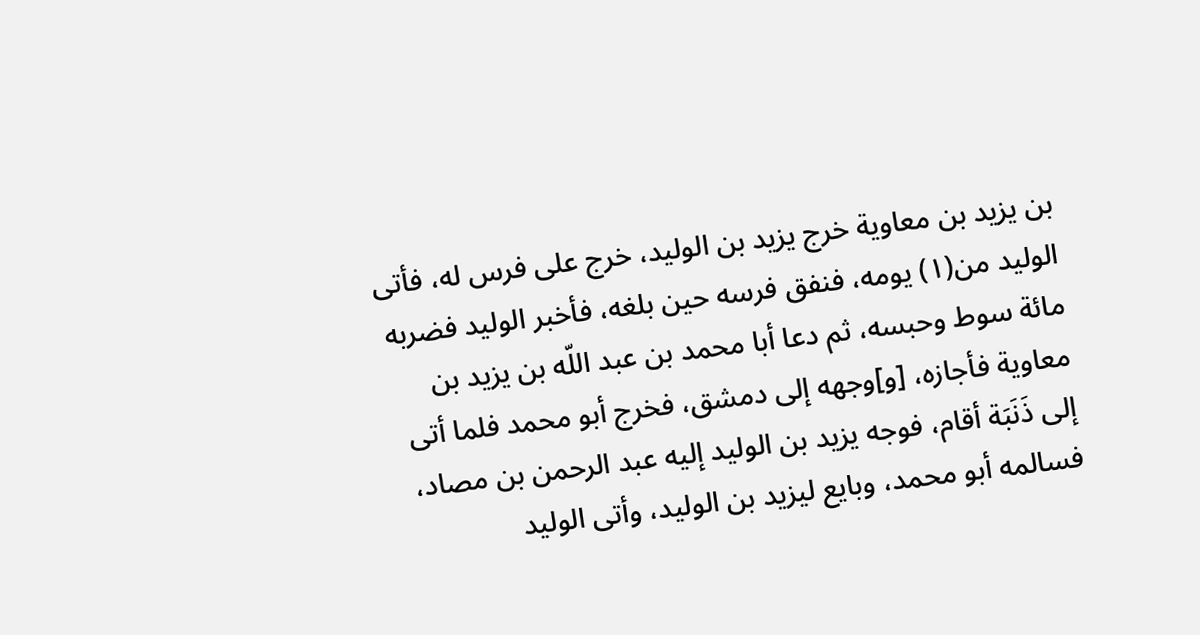بن يزيد بن معاوية خرج يزيد بن الوليد، خرج على فرس له، فأتى الوليد من(١) يومه، فنفق فرسه حين بلغه، فأخبر الوليد فضربه مائة سوط وحبسه، ثم دعا أبا محمد بن عبد اللّه بن يزيد بن معاوية فأجازه، [و]وجهه إلى دمشق، فخرج أبو محمد فلما أتى إلى ذَنَبَة أقام، فوجه يزيد بن الوليد إليه عبد الرحمن بن مصاد، فسالمه أبو محمد، وبايع ليزيد بن الوليد، وأتى الوليد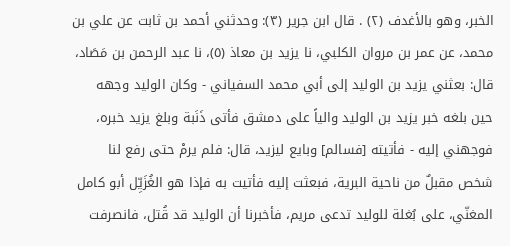الخبر، وهو بالأغدف (٢) . قال ابن جرير (٣): وحدثني أحمد بن ثابت عن علي بن محمد، عن عمر بن مروان الكلبي، نا يزيد بن معاذ (٥)، نا عبد الرحمن بن مَصَاد، قال: بعثني يزيد بن الوليد إلى أبي محمد السفياني - وكان الوليد وجهه حين بلغه خبر يزيد بن الوليد والياً على دمشق فأتى ذَنَبة وبلغ يزيد خبره، فوجهني إليه - فأتيته [فسالم] وبايع ليزيد، قال: فلم يرمْ حتى رفع لنا شخص مقبلٌ من ناحية البرية، فبعثت إليه فأتيت به فإذا هو الغُزَيِّل أبو كامل المغنّي، على بُغلة للوليد تدعى مريم، فأخبرنا أن الوليد قد قُتل، فانصرفت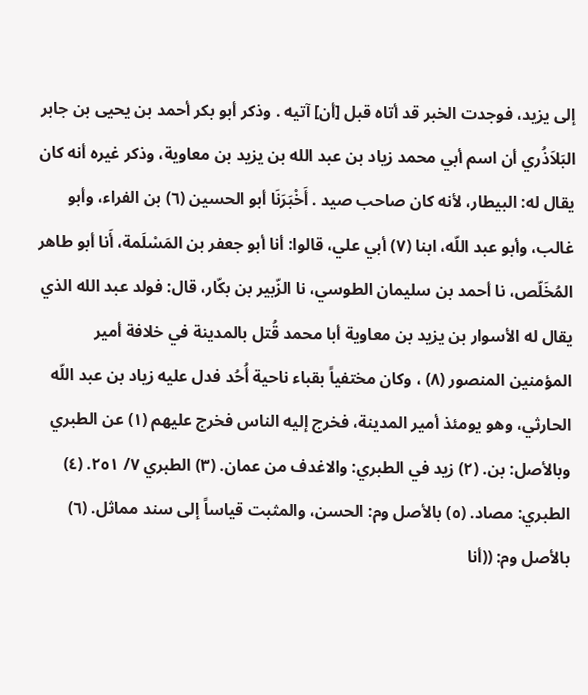إلى يزيد، فوجدت الخبر قد أتاه قبل [أن] آتيه . وذكر أبو بكر أحمد بن يحيى بن جابر البَلاَذُري أن اسم أبي محمد زياد بن عبد الله بن يزيد بن معاوية، وذكر غيره أنه كان يقال له: البيطار، لأنه كان صاحب صید . أَخْبَرَنَا أبو الحسين (٦) بن الفراء، وأبو غالب، وأبو عبد اللّه، ابنا (٧) أبي علي، قالوا: أنا أبو جعفر بن المَسْلَمة، أَنا أبو طاهر المُخَلّص، نا أحمد بن سليمان الطوسي، نا الزّبير بن بكّار، قال: فولد عبد الله الذي يقال له الأسوار بن يزيد بن معاوية أبا محمد قُتل بالمدينة في خلافة أمير المؤمنين المنصور (٨) ، وكان مختفياً بقباء ناحية أُحُد فدل عليه زياد بن عبد اللّه الحارثي، وهو يومئذ أمير المدينة، فخرج إليه الناس فخرج عليهم (١) عن الطبري وبالأصل: بن. (٢) زيد في الطبري: والاغدف من عمان. (٣) الطبري ٧/ ٢٥١. (٤) الطبري: مصاد. (٥) بالأصل وم: الحسن، والمثبت قياساً إلى سند مماثل. (٦) بالأصل وم: ((أنا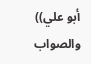أبو علي)) والصواب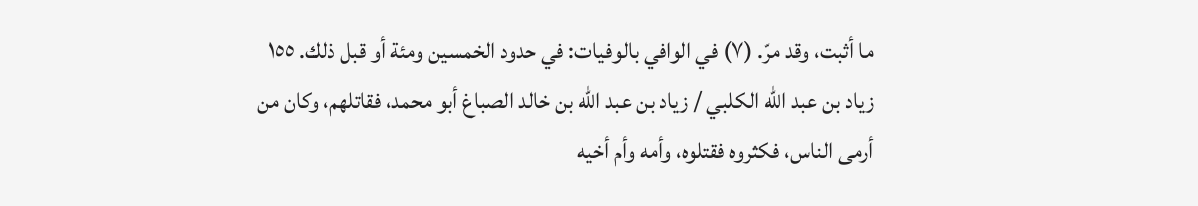ما أثبت، وقد مرّ. (٧) في الوافي بالوفيات: في حدود الخمسين ومئة أو قبل ذلك. ١٥٥ زياد بن عبد اللّه الكلبي / زياد بن عبد الله بن خالد الصباغ أبو محمد، فقاتلهم، وكان من أرمى الناس، فكثروه فقتلوه، وأمه وأم أخيه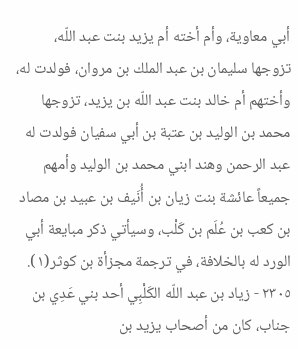أبي معاوية، وأم أخته أم يزيد بنت عبد اللّه، تزوجها سليمان بن عبد الملك بن مروان، فولدت له، وأختهم أم خالد بنت عبد اللّه بن يزيد، تزوجها محمد بن الوليد بن عتبة بن أبي سفيان فولدت له عبد الرحمن وهند ابني محمد بن الوليد وأمهم جميعاً عائشة بنت زيان بن أُنَيف بن عبيد بن مصاد بن كعب بن عُلَم بن كَلْب، وسيأتي ذكر مبايعة أبي الورد له بالخلافة، في ترجمة مجزأة بن كوثر(١). ٢٣٠٥ - زياد بن عبد اللّه الكَلْبِي أحد بني عَدِي بن جناب، كان من أصحاب يزيد بن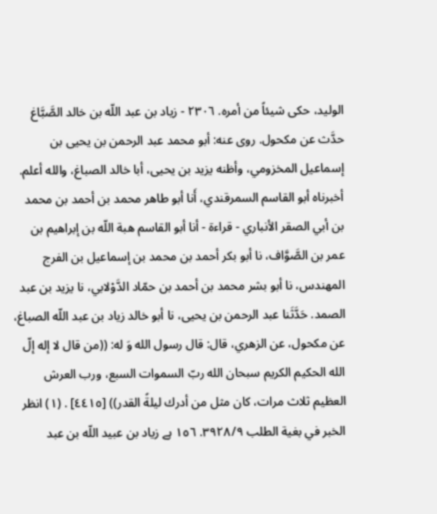الوليد، حكى شيئاً من أمره. ٢٣٠٦ - زياد بن عبد اللّه بن خالد الصَّبَّاغ حدَّث عن مكحول. روى عنه: أبو محمد عبد الرحمن بن يحيى بن إسماعيل المخزومي، وأظنه يزيد بن يحيى، أبا خالد الصباغ، والله أعلم. أخبرناه أبو القاسم السمرقندي، أَنا أبو طاهر محمد بن أحمد بن محمد بن أبي الصقر الأنباري - قراءة - أنا أبو القاسم هبة اللّه بن إبراهيم بن عمر بن الصَّوَّاف، نا أبو بكر أحمد بن محمد بن إسماعيل بن الفرج المهندس، نا أبو بشر محمد بن أحمد بن حمّاد الدَّوْلابي، نا يزيد بن عبد الصمد. حَدَّثَنا عبد الرحمن بن يحيى، نا أبو خالد زياد بن عبد اللّه الصباغ، عن مكحول، عن الزهري، قال: قال رسول الله وَ له: ((من قال لا إله إلّ الله الحكيم الكريم سبحان الله ربّ السموات السبع، ورب العرش العظيم ثلاث مرات، كان مثل من أدرك ليلةً القدر)) [٤٤١٥] . (١) انظر الخبر في بغية الطلب ٣٩٢٨/٩. ١٥٦ ہے زياد بن عبيد اللّه بن عبد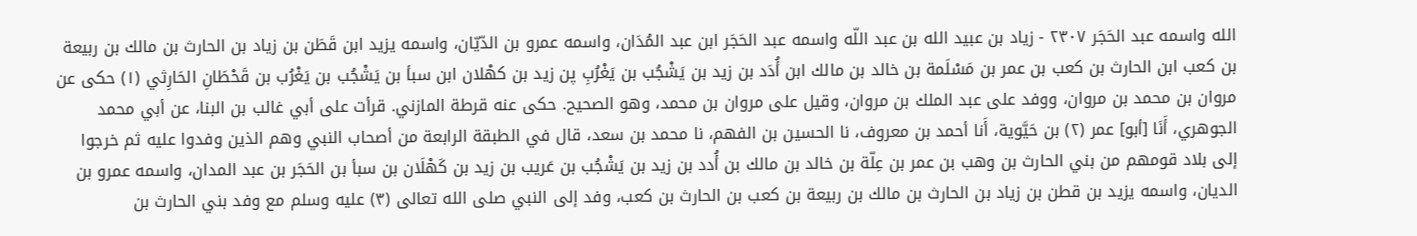الله واسمه عبد الحَجَر ٢٣٠٧ - زياد بن عبيد الله بن عبد اللّه واسمه عبد الحَجَر ابن عبد المُدَان، واسمه عمرو بن الدّيّان، واسمه يزيد ابن قَطَن بن زياد بن الحارث بن مالك بن ربيعة بن كعب ابن الحارث بن كعب بن عمر بن مَسْلَمة بن خالد بن مالك ابن أُدَد بن زید بن یَشْجُب بن یَغْرُبِ پن زید بن کھْلان ابن سبأ بن يَشْجُب بن يَغْرُب بن قَحْطَانِ الحَارِثي (١) حكى عن مروان بن محمد بن مروان، ووفد على عبد الملك بن مروان، وقيل على مروان بن محمد، وهو الصحيح. حكى عنه قرطة المازني. قرأت على أبي غالب بن البنا، عن أبي محمد الجوهري، أَنَا [أبو] عمر (٢) بن حَيَّوية، أَنا أحمد بن معروف، نا الحسين بن الفهم، نا محمد بن سعد، قال في الطبقة الرابعة من أصحاب النبي وهم الذين وفدوا عليه ثم خرجوا إلى بلاد قومهم من بني الحارث بن وهب بن عمر بن عِلّة بن خالد بن مالك بن أُدد بن زيد بن يَشْجُب بن عَريب بن زيد بن كَهْلَان بن سبأ بن الحَجَر بن عبد المدان، واسمه عمرو بن الديان، واسمه يزيد بن قطن بن زياد بن الحارث بن مالك بن ربيعة بن كعب بن الحارث بن كعب، وفد إلى النبي صلى الله تعالى (٣) عليه وسلم مع وفد بني الحارث بن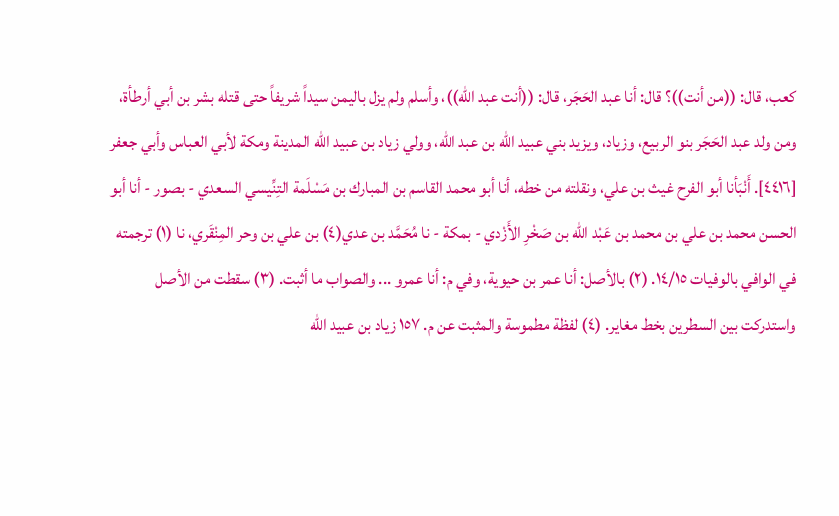كعب، قال: ((من أنت))؟ قال: أنا عبد الحَجَر، قال: ((أنت عبد اللّه))، وأسلم ولم يزل باليمن سيداً شريفاً حتى قتله بشر بن أبي أرطأة، ومن ولد عبد الحَجَر بنو الربيع، وزياد، ويزيد بني عبيد اللّه بن عبد الله، وولي زياد بن عبيد اللّه المدينة ومكة لأبي العباس وأبي جعفر [٤٤١٦]. أَنْبَأنا أبو الفرح غيث بن علي، ونقلته من خطه، أنا أبو محمد القاسم بن المبارك بن مَسْلَمة التِنِّيسي السعدي - بصور - أنا أبو الحسن محمد بن علي بن محمد بن عَبْد اللّه بن صَخْرِ الأَزْدي - بمكة - نا مُحَمَّد بن عدي(٤) بن علي بن وحر المِنْقَري، نا (١) ترجمته في الوافي بالوفيات ١٤/١٥. (٢) بالأصل: أنا عمر بن حيوية، وفي م: أنا عمرو ... والصواب ما أثبت. (٣) سقطت من الأصل واستدركت بين السطرين بخط مغاير. (٤) لفظة مطموسة والمثبت عن م. ١٥٧ زياد بن عبيد اللّه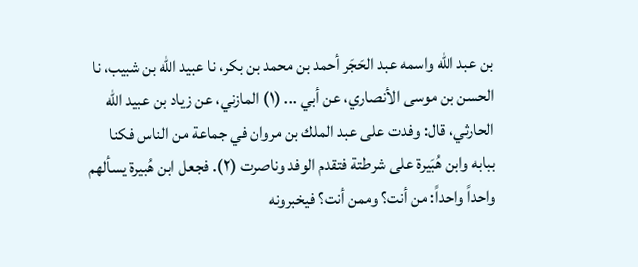بن عبد اللّه واسمه عبد الحَجَر أحمد بن محمد بن بكر، نا عبيد الله بن شبيب، نا الحسن بن موسى الأنصاري، عن أبي ... (١) المازني، عن زياد بن عبيد اللّه الحارثي، قال: وفدت على عبد الملك بن مروان في جماعة من الناس فكنا ببابه وابن هُبَيرة على شرطتة فتقدم الوفد وناصرت (٢). فجعل ابن هُبيرة يسألهم واحداً واحداً: من أنت؟ وممن أنت؟ فيخبرونه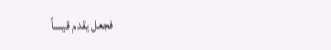فجعل يقدم قيساً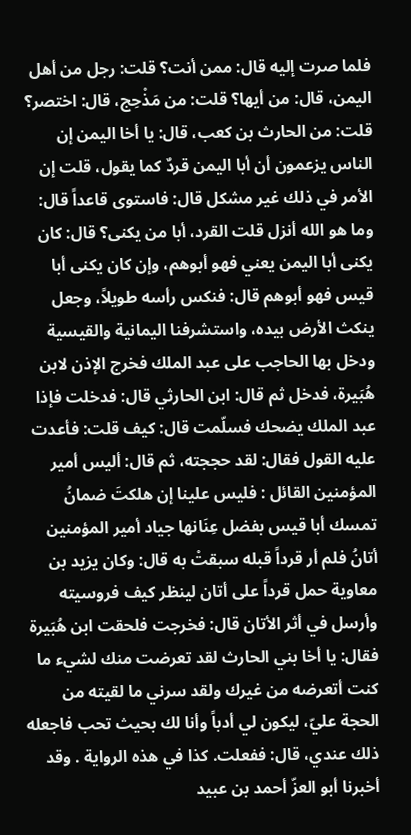فلما صرت إليه قال: ممن أنت؟ قلت: رجل من أهل اليمن، قال: من أيها؟ قلت: من مَذْحِج، قال: اختصر؟ قلت: من الحارث بن كعب، قال: يا أخا اليمن إن الناس يزعمون أن أبا اليمن قردٌ كما يقول، قلت إن الأمر في ذلك غير مشكل قال: فاستوى قاعداً قال: وما هو الله أنزل قلت القرد، أبا من يكنى؟ قال: كان يكنى أبا اليمن يعني فهو أبوهم، وإن كان يكنى أبا قيس فهو أبوهم قال: فنكس رأسه طويلاً، وجعل ينكث الأرض بيده، واستشرفنا اليمانية والقيسية ودخل بها الحاجب على عبد الملك فخرج الإذن لابن هُبَيرة، فدخل ثم قال: ابن الحارثي قال: فدخلت فإذا عبد الملك يضحك فسلّمت قال: كيف قلت: فأعدت عليه القول فقال: لقد حججته، ثم قال: أليس أمير المؤمنين القائل : فليس علينا إن هلكتَ ضمانُ تمسك أبا قيس بفضل عِنَانها جياد أمير المؤمنين أتانُ فلم أر قرداً قبله سبقتْ به قال: وكان يزيد بن معاوية حمل قرداً على أتان لينظر كيف فروسيته وأرسل في أثر الأتان قال: فخرجت فلحقت ابن هُبَيرة فقال: يا أخا بني الحارث لقد تعرضت منك لشيء ما كنت أتعرضه من غيرك ولقد سرني ما لقيته من الحجة عليّ، ليكون لي أدباً وأنا لك بحیث تحب فاجعله ذلك عندي، قال: ففعلت. كذا في هذه الرواية . وقد أخبرنا أبو العزّ أحمد بن عبيد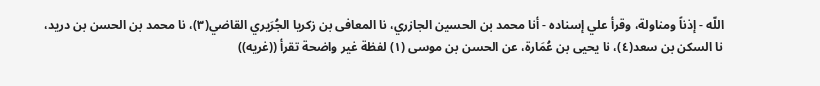اللّه - إذناً ومناولة، وقرأ علي إسناده - أنا محمد بن الحسين الجازري، نا المعافى بن زكريا الجُرَيري القاضي(٣)، نا محمد بن الحسن بن دريد، نا السكن بن سعد(٤)، نا يحيى بن عُمَارة، عن الحسن بن موسى (١) لفظة غير واضحة تقرأ ((غريه))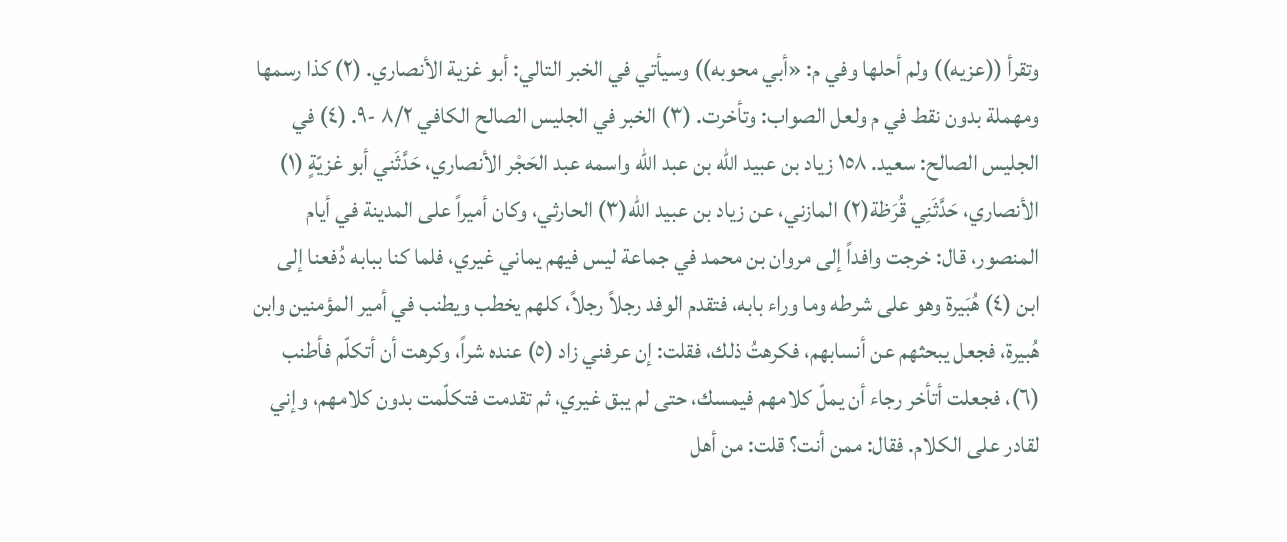وتقرأ ((عزيه)) ولم أحلها وفي م: «أبي محوبه)) وسيأتي في الخبر التالي: أبو غزية الأنصاري. (٢) كذا رسمها ومهملة بدون نقط في م ولعل الصواب: وتأخرت. (٣) الخبر في الجليس الصالح الكافي ٨/٢ -٩. (٤) في الجليس الصالح: سعيد. ١٥٨ زياد بن عبيد اللّه بن عبد الله واسمه عبد الحَجْر الأنصاري، حَدَّثَني أبو غزيّةٍ (١) الأنصاري، حَدَّثَنِي قُرَظة(٢) المازني، عن زياد بن عبيد اللّه(٣) الحارثي، وكان أميراً على المدينة في أيام المنصور، قال: خرجت وافداً إلى مروان بن محمد في جماعة ليس فيهم يماني غيري، فلما كنا ببابه دُفعنا إلى ابن (٤) هُبَيرة وهو على شرطه وما وراء بابه، فتقدم الوفد رجلاً رجلاً، كلهم يخطب ويطنب في أمير المؤمنين وابن هُبيرة، فجعل يبحثهم عن أنسابهم، فكرهتُ ذلك، فقلت: إن عرفني زاد (٥) عنده شراً، وكرهت أن أتكلّم فأطنب (٦)، فجعلت أتأخر رجاء أن يملّ كلامهم فيمسك، حتى لم يبق غيري، ثم تقدمت فتكلّمت بدون كلامهم، وإني لقادر على الكلام. فقال: ممن أنت؟ قلت: من أهل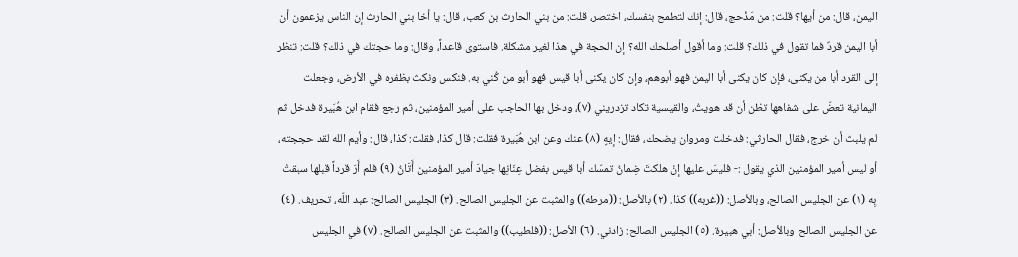اليمن، قال: من أيها؟ قلت: من مَذْحج، قال: إنك لتطمح بنفسك، اختصر، قلت: من بني الحارث بن كعب، قال: يا أخا بني الحارث إن الناس يزعمون أن أبا اليمن قردٌ فما تقول في ذلك؟ قلت: وما أقول أصلحك الله؟ إن الحجة في هذا لغير مشكلة. فاستوى قاعداً، وقال: وما حجتك في ذلك؟ قلت: تنظر إلى القرد أبا من يكنى، فإن كان يكنى أبا اليمن فهو أبوهم، وإن كان يكنى أبا قيس فهو أبو من كُني به. فنكس ونكث بظفره في الأرض، وجعلت اليمانية تعضّ على شفاهها تظن أن قد هويتُ، والقيسية تكاد تزدريني (٧)، ودخل بها الحاجب على أمير المؤمنين، ثم رجع فقام ابن هُبَيرة فدخل ثم لم يلبث أن خرج، فقال الحارثي: فدخلت ومروان يضحك، فقال: إيهٍ (٨) عنك وعن ابن هُبَيرة فقلت: قال كذا، فقلت: كذا، قال: وأيم الله لقد حججته، أو لیس أمير المؤمنين الذي يقول :- فليسَ عليها إنْ هلكتَ ضِمانُ تمسّك أبا قيس بفضل عِنَانِها جيادَ أمير المؤمنين أَتَانُ (٩) فلم أَرَ قرداً قبلها سبقتْ بِه (١) عن الجليس الصالح، وبالأصل: ((غربه)) كذا. (٢) بالأصل: ((مرطه)) والمثبت عن الجليس الصالح. (٣) الجليس الصالح: عبد اللّه، تحريف. (٤) عن الجليس الصالح وبالأصل: أبي هبيرة. (٥) الجليس الصالح: زادني. (٦) الأصل: ((فلطيب)) والمثبت عن الجليس الصالح. (٧) في الجليس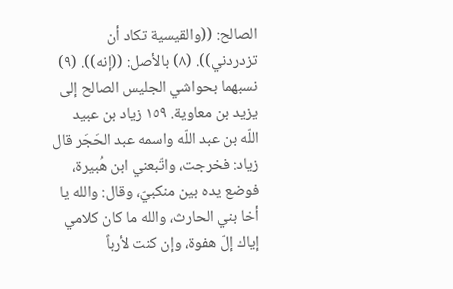الصالح: ((والقيسية تكاد أن تزدردني)). (٨) بالأصل: ((إنه)). (٩) نسبهما بحواشي الجليس الصالح إلى يزيد بن معاوية. ١٥٩ زياد بن عبيد اللّه بن عبد اللّه واسمه عبد الحَجَر قال زياد: فخرجت، واتّبعني ابن هُبيرة، فوضع يده بين منكبيّ، وقال: والله يا أخا بني الحارث، والله ما كان كلامي إياك إلّ هفوة، وإن كنت لأرباً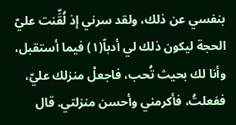بنفسي عن ذلك، ولقد سرني إذ لُقِّنت عليّ الحجة ليكون ذلك لي أدباً(١) فيما أستقبل، وأنا لك بحيث تُحب، فاجعلْ منزلك عليّ، ففعلتُ، فأكرمني وأحسن منزلتي. قال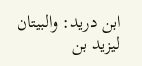ابن دريد: والبيتان ليزيد بن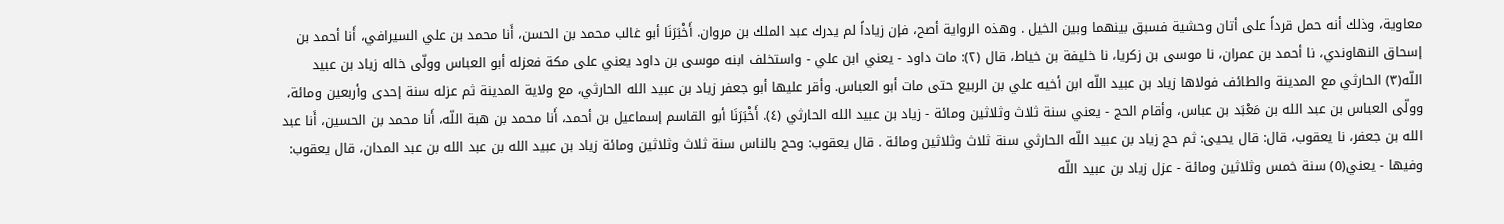معاوية، وذلك أنه حمل قرداً على أتان وحشية فسبق بينهما وبين الخيل . وهذه الرواية أصح، فإن زياداً لم يدرك عبد الملك بن مروان. أَخْبَرَنَا أبو غالب محمد بن الحسن، أَنا محمد بن علي السيرافي، أَنا أحمد بن إسحاق النهاوندي، نا أحمد بن عمران، نا موسى بن زكريا، نا خليفة بن خياط، قال (٢): مات داود - يعني ابن علي - واستخلف ابنه موسى بن داود يعني على مكة فعزله أبو العباس وولّى خاله زياد بن عبيد اللّه(٣) الحارثي مع المدينة والطائف فولاها زياد بن عبيد اللّه ابن أخيه علي بن الربيع حتى مات أبو العباس. وأقر عليها أبو جعفر زياد بن عبيد الله الحارثي، مع ولاية المدينة ثم عزله سنة إحدى وأربعين ومائة، وولّى العباس بن عبد الله بن مَعْبَد بن عباس، وأقام الحج - يعني سنة ثلاث وثلاثين ومائة - زياد بن عبيد الله الحارثي (٤). أَخْبَرَنَا أبو القاسم إسماعيل بن أحمد، أَنا محمد بن هبة اللّه، أَنا محمد بن الحسين، أَنا عبد الله بن جعفر، نا يعقوب، قال: قال يحيى: ثم حج زياد بن عبيد اللّه الحارثي سنة ثلاث وثلاثين ومائة . قال يعقوب: وحج بالناس سنة ثلاث وثلاثين ومائة زياد بن عبيد الله بن عبد الله بن عبد المدان، قال يعقوب: وفيها - يعني(٥) سنة خمس وثلاثين ومائة - عزل زياد بن عبيد اللّه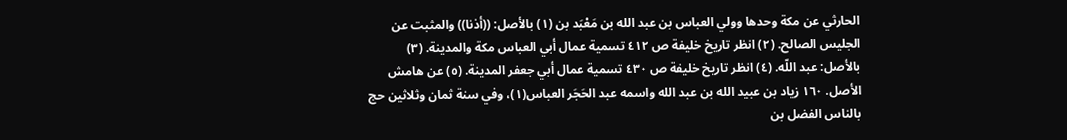الحارثي عن مكة وحدها وولي العباس بن عبد الله بن مَعْبَد بن (١) بالأصل: ((أذنا)) والمثبت عن الجليس الصالح. (٢) انظر تاريخ خليفة ص ٤١٢ تسمية عمال أبي العباس مكة والمدينة. (٣) بالأصل: عبد اللّه. (٤) انظر تاريخ خليفة ص ٤٣٠ تسمية عمال أبي جعفر المدينة. (٥) عن هامش الأصل. ١٦٠ زیاد بن عبيد الله بن عبد الله واسمه عبد الحَجَر العباس(١)، وفي سنة ثمان وثلاثين حج بالناس الفضل بن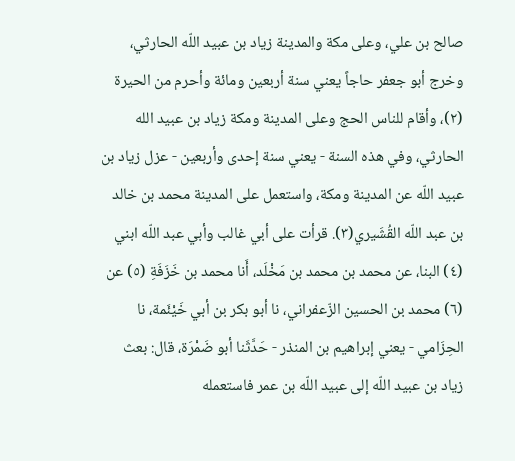صالح بن علي، وعلى مكة والمدينة زياد بن عبيد اللّه الحارثي، وخرج أبو جعفر حاجاً يعني سنة أربعين ومائة وأحرم من الحيرة (٢)، وأقام للناس الحج وعلى المدينة ومكة زياد بن عبيد الله الحارثي، وفي هذه السنة - يعني سنة إحدى وأربعين - عزل زياد بن عبيد اللّه عن المدينة ومكة، واستعمل على المدينة محمد بن خالد بن عبد اللّه القُشَيري(٣). قرأت على أبي غالب وأبي عبد اللّه ابني (٤) البنا، عن محمد بن محمد بن مَخْلَد، أَنا محمد بن خَزَفَةِ (٥) عن (٦) محمد بن الحسين الزّعفراني، نا أبو بكر بن أبي خَيْئَمة، نا الحِزَامي - يعني إبراهيم بن المنذر - حَدَّثَنا أبو ضَمْرَة، قال: بعث زياد بن عبيد اللّه إلى عبيد اللّه بن عمر فاستعمله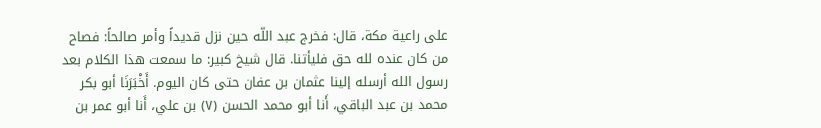على راعية مكة، قال: فخرج عبد اللّه حين نزل قديداً وأمر صالحاً: فصاح من كان عنده لله حق فليأتنا. قال شيخ كبير: ما سمعت هذا الكلام بعد رسول الله أرسله إلينا عثمان بن عفان حتى كان اليوم. أَخْبَرَنَا أبو بكر محمد بن عبد الباقي، أَنا أبو محمد الحسن (٧) بن علي، أَنا أبو عمر بن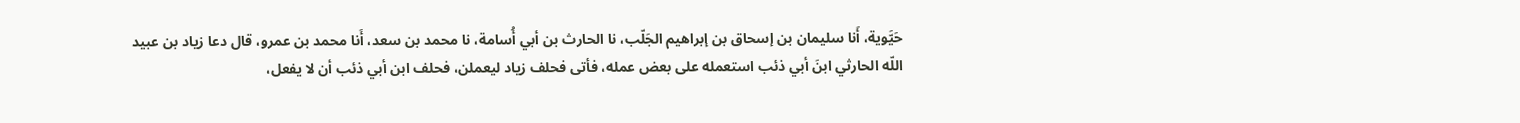حَيَّوية، أَنا سليمان بن إسحاق بن إبراهيم الجَلّب، نا الحارث بن أبي أُسامة، نا محمد بن سعد، أَنا محمد بن عمرو، قال دعا زياد بن عبيد اللّه الحارثي ابنَ أبي ذئب استعمله على بعض عمله، فأتى فحلف زياد ليعملن، فحلف ابن أبي ذئب أن لا يفعل،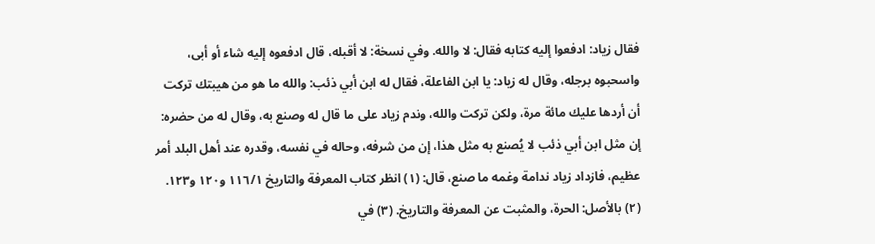فقال زياد: ادفعوا إليه كتابه فقال: لا والله. وفي نسخة: لا أقبله، قال ادفعوه إليه شاء أو أبى، واسحبوه برجله، وقال له زياد: يا ابن الفاعلة، فقال له ابن أبي ذئب: والله ما هو من هيبتك تركت أن أردها عليك مائة مرة، ولكن تركت والله، وندم زياد على ما قال له وصنع به، وقال له من حضره: إن مثل ابن أبي ذئب لا يُصنع به مثل هذا، إن من شرفه، وحاله في نفسه، وقدره عند أهل البلد أمر عظيم، فازداد زياد ندامة وغمه ما صنع، قال: (١) انظر كتاب المعرفة والتاريخ ١١٦/١ و١٢٠ و١٢٣. (٢) بالأصل: الحرة، والمثبت عن المعرفة والتاريخ. (٣) في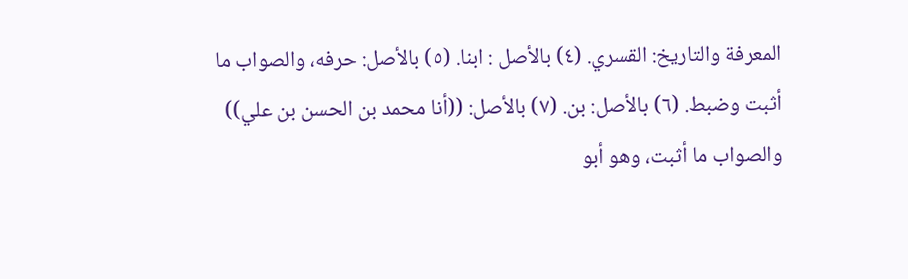المعرفة والتاريخ: القسري. (٤) بالأصل : ابنا. (٥) بالأصل: حرفه، والصواب ما أثبت وضبط. (٦) بالأصل: بن. (٧) بالأصل: ((أنا محمد بن الحسن بن علي)) والصواب ما أثبت، وهو أبو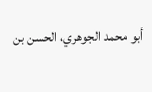أبو محمد الجوهري، الحسن بن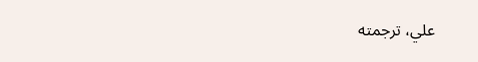علي، ترجمته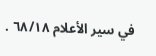في سير الأعلام ٦٨/١٨ .